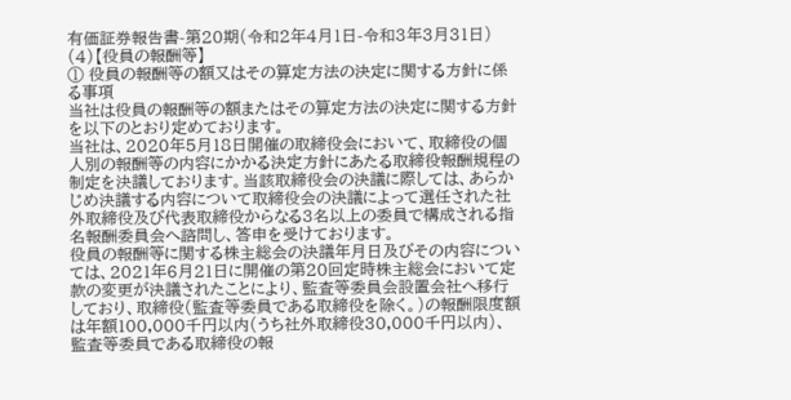有価証券報告書-第20期(令和2年4月1日-令和3年3月31日)
(4)【役員の報酬等】
① 役員の報酬等の額又はその算定方法の決定に関する方針に係る事項
当社は役員の報酬等の額またはその算定方法の決定に関する方針を以下のとおり定めております。
当社は、2020年5月18日開催の取締役会において、取締役の個人別の報酬等の内容にかかる決定方針にあたる取締役報酬規程の制定を決議しております。当該取締役会の決議に際しては、あらかじめ決議する内容について取締役会の決議によって選任された社外取締役及び代表取締役からなる3名以上の委員で構成される指名報酬委員会へ諮問し、答申を受けております。
役員の報酬等に関する株主総会の決議年月日及びその内容については、2021年6月21日に開催の第20回定時株主総会において定款の変更が決議されたことにより、監査等委員会設置会社へ移行しており、取締役(監査等委員である取締役を除く。)の報酬限度額は年額100,000千円以内(うち社外取締役30,000千円以内)、監査等委員である取締役の報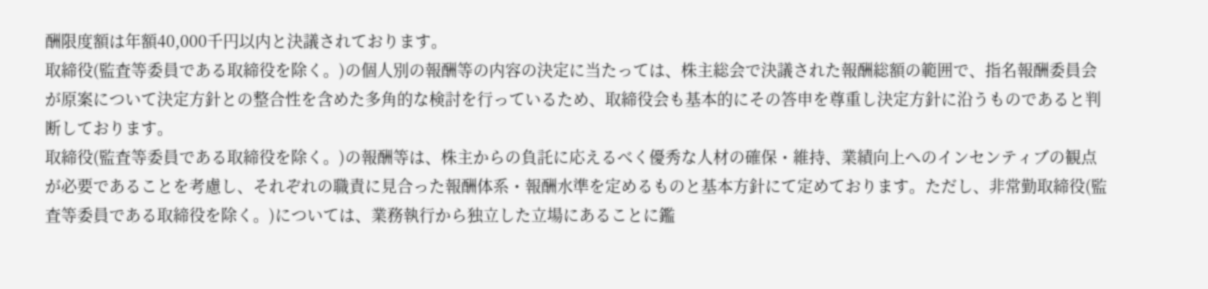酬限度額は年額40,000千円以内と決議されております。
取締役(監査等委員である取締役を除く。)の個人別の報酬等の内容の決定に当たっては、株主総会で決議された報酬総額の範囲で、指名報酬委員会が原案について決定方針との整合性を含めた多角的な検討を行っているため、取締役会も基本的にその答申を尊重し決定方針に沿うものであると判断しております。
取締役(監査等委員である取締役を除く。)の報酬等は、株主からの負託に応えるべく優秀な人材の確保・維持、業績向上へのインセンティブの観点が必要であることを考慮し、それぞれの職責に見合った報酬体系・報酬水準を定めるものと基本方針にて定めております。ただし、非常勤取締役(監査等委員である取締役を除く。)については、業務執行から独立した立場にあることに鑑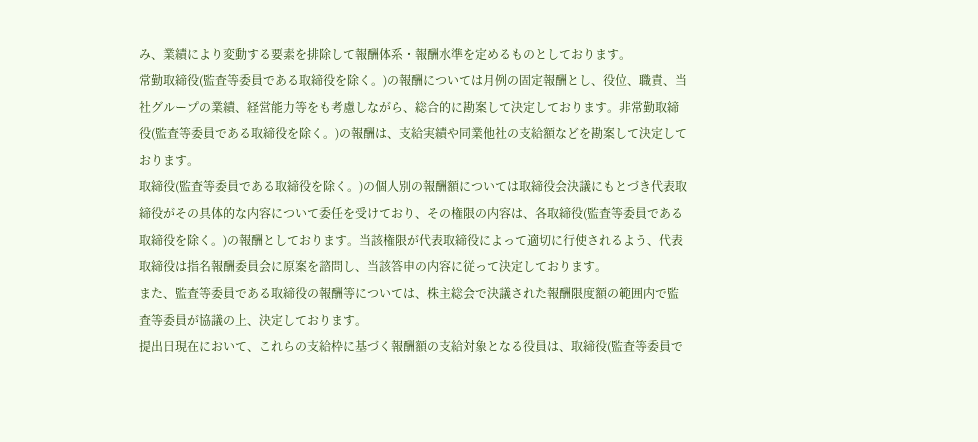み、業績により変動する要素を排除して報酬体系・報酬水準を定めるものとしております。
常勤取締役(監査等委員である取締役を除く。)の報酬については月例の固定報酬とし、役位、職責、当社グループの業績、経営能力等をも考慮しながら、総合的に勘案して決定しております。非常勤取締役(監査等委員である取締役を除く。)の報酬は、支給実績や同業他社の支給額などを勘案して決定しております。
取締役(監査等委員である取締役を除く。)の個人別の報酬額については取締役会決議にもとづき代表取締役がその具体的な内容について委任を受けており、その権限の内容は、各取締役(監査等委員である取締役を除く。)の報酬としております。当該権限が代表取締役によって適切に行使されるよう、代表取締役は指名報酬委員会に原案を諮問し、当該答申の内容に従って決定しております。
また、監査等委員である取締役の報酬等については、株主総会で決議された報酬限度額の範囲内で監査等委員が協議の上、決定しております。
提出日現在において、これらの支給枠に基づく報酬額の支給対象となる役員は、取締役(監査等委員で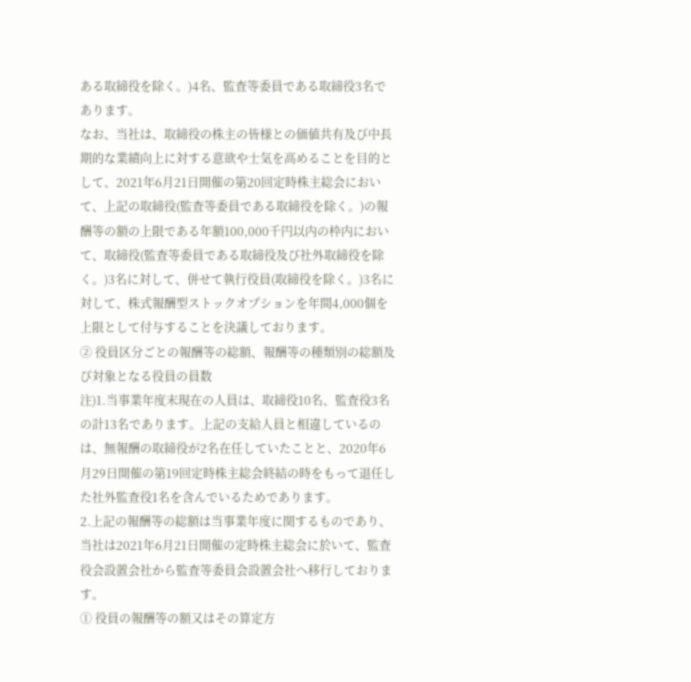ある取締役を除く。)4名、監査等委員である取締役3名であります。
なお、当社は、取締役の株主の皆様との価値共有及び中長期的な業績向上に対する意欲や士気を高めることを目的として、2021年6月21日開催の第20回定時株主総会において、上記の取締役(監査等委員である取締役を除く。)の報酬等の額の上限である年額100,000千円以内の枠内において、取締役(監査等委員である取締役及び社外取締役を除く。)3名に対して、併せて執行役員(取締役を除く。)3名に対して、株式報酬型ストックオプションを年間4,000個を上限として付与することを決議しております。
② 役員区分ごとの報酬等の総額、報酬等の種類別の総額及び対象となる役員の員数
注)1.当事業年度末現在の人員は、取締役10名、監査役3名の計13名であります。上記の支給人員と相違しているのは、無報酬の取締役が2名在任していたことと、2020年6月29日開催の第19回定時株主総会終結の時をもって退任した社外監査役1名を含んでいるためであります。
2.上記の報酬等の総額は当事業年度に関するものであり、当社は2021年6月21日開催の定時株主総会に於いて、監査役会設置会社から監査等委員会設置会社へ移行しております。
① 役員の報酬等の額又はその算定方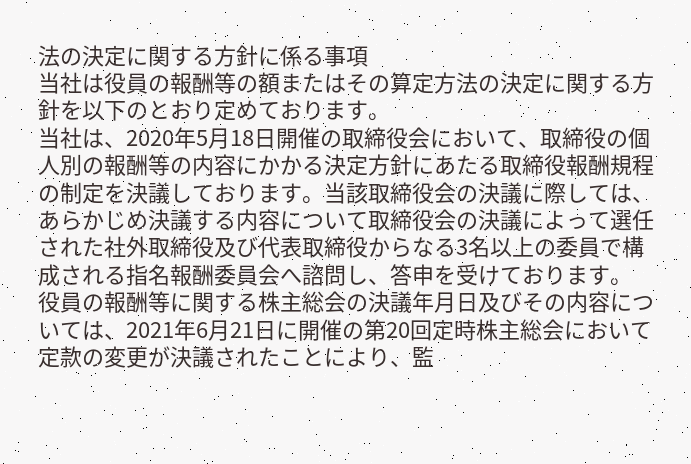法の決定に関する方針に係る事項
当社は役員の報酬等の額またはその算定方法の決定に関する方針を以下のとおり定めております。
当社は、2020年5月18日開催の取締役会において、取締役の個人別の報酬等の内容にかかる決定方針にあたる取締役報酬規程の制定を決議しております。当該取締役会の決議に際しては、あらかじめ決議する内容について取締役会の決議によって選任された社外取締役及び代表取締役からなる3名以上の委員で構成される指名報酬委員会へ諮問し、答申を受けております。
役員の報酬等に関する株主総会の決議年月日及びその内容については、2021年6月21日に開催の第20回定時株主総会において定款の変更が決議されたことにより、監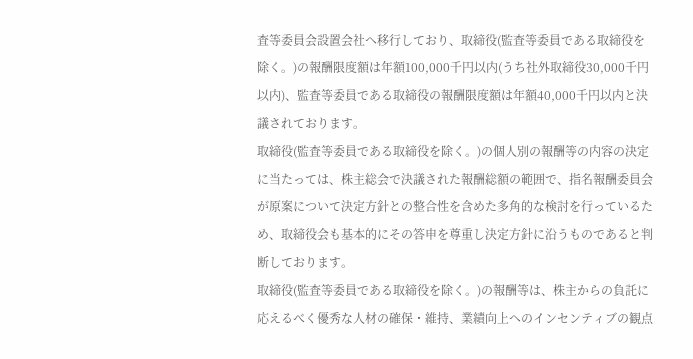査等委員会設置会社へ移行しており、取締役(監査等委員である取締役を除く。)の報酬限度額は年額100,000千円以内(うち社外取締役30,000千円以内)、監査等委員である取締役の報酬限度額は年額40,000千円以内と決議されております。
取締役(監査等委員である取締役を除く。)の個人別の報酬等の内容の決定に当たっては、株主総会で決議された報酬総額の範囲で、指名報酬委員会が原案について決定方針との整合性を含めた多角的な検討を行っているため、取締役会も基本的にその答申を尊重し決定方針に沿うものであると判断しております。
取締役(監査等委員である取締役を除く。)の報酬等は、株主からの負託に応えるべく優秀な人材の確保・維持、業績向上へのインセンティブの観点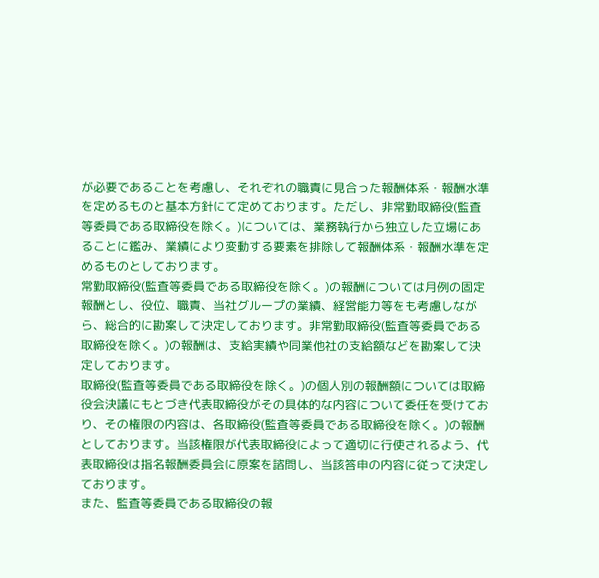が必要であることを考慮し、それぞれの職責に見合った報酬体系・報酬水準を定めるものと基本方針にて定めております。ただし、非常勤取締役(監査等委員である取締役を除く。)については、業務執行から独立した立場にあることに鑑み、業績により変動する要素を排除して報酬体系・報酬水準を定めるものとしております。
常勤取締役(監査等委員である取締役を除く。)の報酬については月例の固定報酬とし、役位、職責、当社グループの業績、経営能力等をも考慮しながら、総合的に勘案して決定しております。非常勤取締役(監査等委員である取締役を除く。)の報酬は、支給実績や同業他社の支給額などを勘案して決定しております。
取締役(監査等委員である取締役を除く。)の個人別の報酬額については取締役会決議にもとづき代表取締役がその具体的な内容について委任を受けており、その権限の内容は、各取締役(監査等委員である取締役を除く。)の報酬としております。当該権限が代表取締役によって適切に行使されるよう、代表取締役は指名報酬委員会に原案を諮問し、当該答申の内容に従って決定しております。
また、監査等委員である取締役の報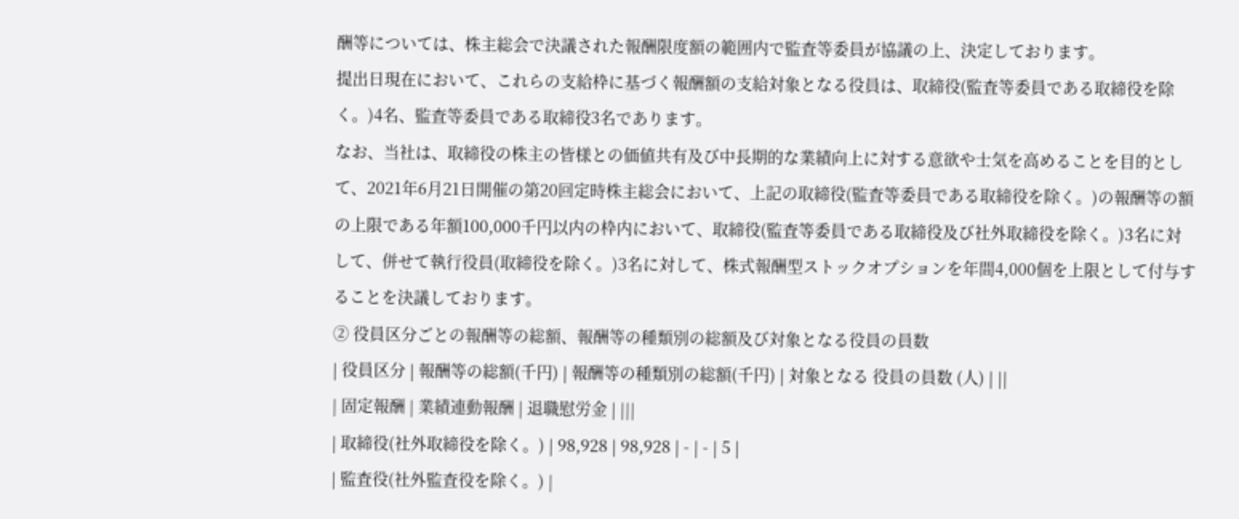酬等については、株主総会で決議された報酬限度額の範囲内で監査等委員が協議の上、決定しております。
提出日現在において、これらの支給枠に基づく報酬額の支給対象となる役員は、取締役(監査等委員である取締役を除く。)4名、監査等委員である取締役3名であります。
なお、当社は、取締役の株主の皆様との価値共有及び中長期的な業績向上に対する意欲や士気を高めることを目的として、2021年6月21日開催の第20回定時株主総会において、上記の取締役(監査等委員である取締役を除く。)の報酬等の額の上限である年額100,000千円以内の枠内において、取締役(監査等委員である取締役及び社外取締役を除く。)3名に対して、併せて執行役員(取締役を除く。)3名に対して、株式報酬型ストックオプションを年間4,000個を上限として付与することを決議しております。
② 役員区分ごとの報酬等の総額、報酬等の種類別の総額及び対象となる役員の員数
| 役員区分 | 報酬等の総額(千円) | 報酬等の種類別の総額(千円) | 対象となる 役員の員数 (人) | ||
| 固定報酬 | 業績連動報酬 | 退職慰労金 | |||
| 取締役(社外取締役を除く。) | 98,928 | 98,928 | - | - | 5 |
| 監査役(社外監査役を除く。) |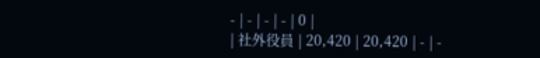- | - | - | - | 0 |
| 社外役員 | 20,420 | 20,420 | - | -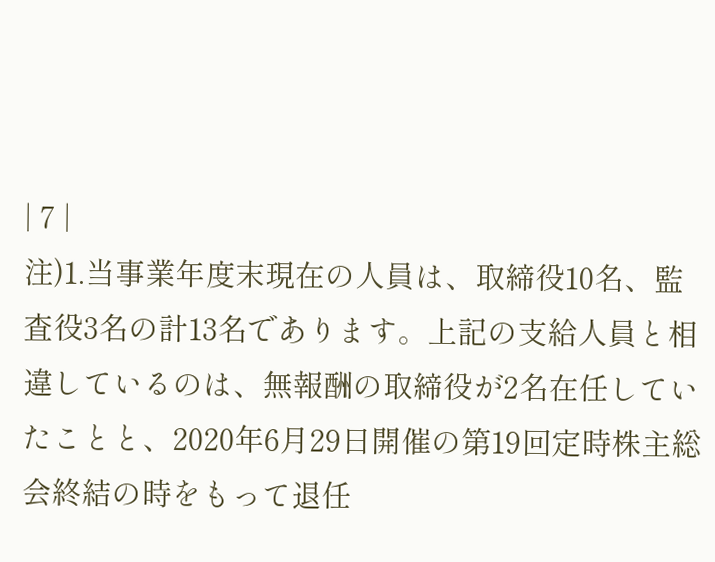| 7 |
注)1.当事業年度末現在の人員は、取締役10名、監査役3名の計13名であります。上記の支給人員と相違しているのは、無報酬の取締役が2名在任していたことと、2020年6月29日開催の第19回定時株主総会終結の時をもって退任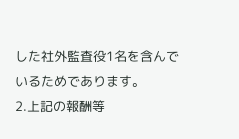した社外監査役1名を含んでいるためであります。
2.上記の報酬等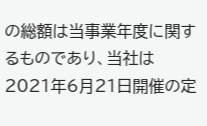の総額は当事業年度に関するものであり、当社は2021年6月21日開催の定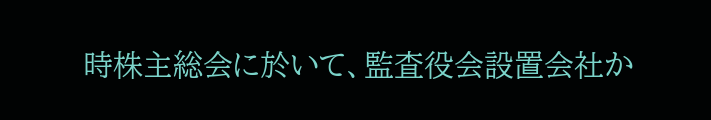時株主総会に於いて、監査役会設置会社か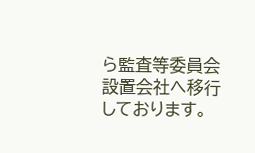ら監査等委員会設置会社へ移行しております。